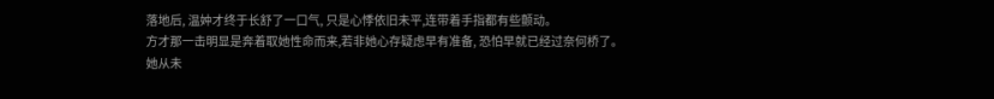落地后, 温妕才终于长舒了一口气, 只是心悸依旧未平,连带着手指都有些颤动。
方才那一击明显是奔着取她性命而来,若非她心存疑虑早有准备, 恐怕早就已经过奈何桥了。
她从未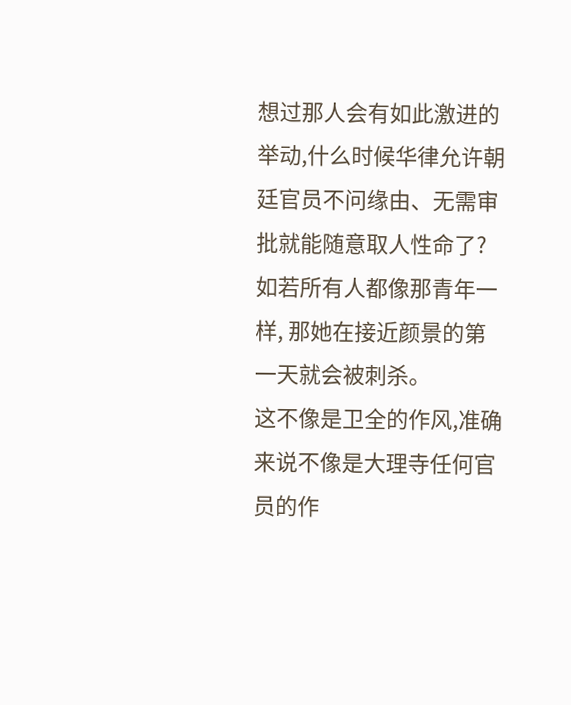想过那人会有如此激进的举动,什么时候华律允许朝廷官员不问缘由、无需审批就能随意取人性命了?
如若所有人都像那青年一样, 那她在接近颜景的第一天就会被刺杀。
这不像是卫全的作风,准确来说不像是大理寺任何官员的作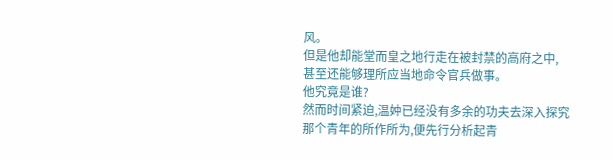风。
但是他却能堂而皇之地行走在被封禁的高府之中, 甚至还能够理所应当地命令官兵做事。
他究竟是谁?
然而时间紧迫,温妕已经没有多余的功夫去深入探究那个青年的所作所为,便先行分析起青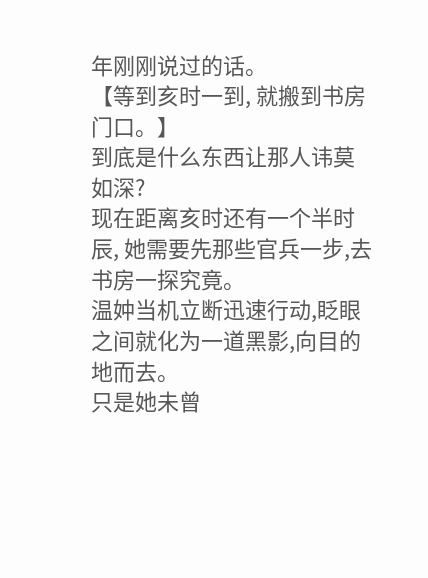年刚刚说过的话。
【等到亥时一到, 就搬到书房门口。】
到底是什么东西让那人讳莫如深?
现在距离亥时还有一个半时辰, 她需要先那些官兵一步,去书房一探究竟。
温妕当机立断迅速行动,眨眼之间就化为一道黑影,向目的地而去。
只是她未曾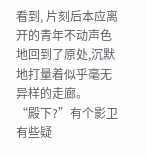看到, 片刻后本应离开的青年不动声色地回到了原处,沉默地打量着似乎毫无异样的走廊。
“殿下?”有个影卫有些疑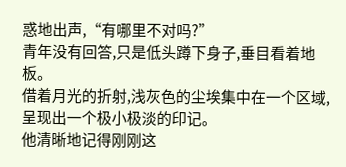惑地出声,“有哪里不对吗?”
青年没有回答,只是低头蹲下身子,垂目看着地板。
借着月光的折射,浅灰色的尘埃集中在一个区域,呈现出一个极小极淡的印记。
他清晰地记得刚刚这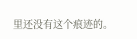里还没有这个痕迹的。